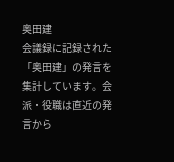奥田建
会議録に記録された「奥田建」の発言を集計しています。会派・役職は直近の発言から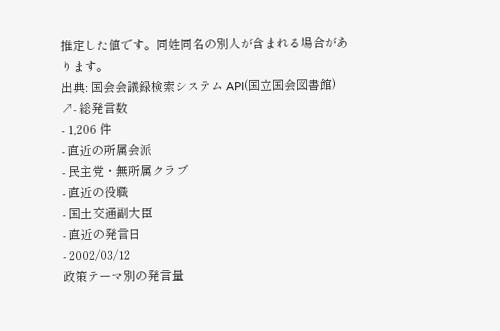推定した値です。同姓同名の別人が含まれる場合があります。
出典: 国会会議録検索システム API(国立国会図書館) ↗- 総発言数
- 1,206 件
- 直近の所属会派
- 民主党・無所属クラブ
- 直近の役職
- 国土交通副大臣
- 直近の発言日
- 2002/03/12
政策テーマ別の発言量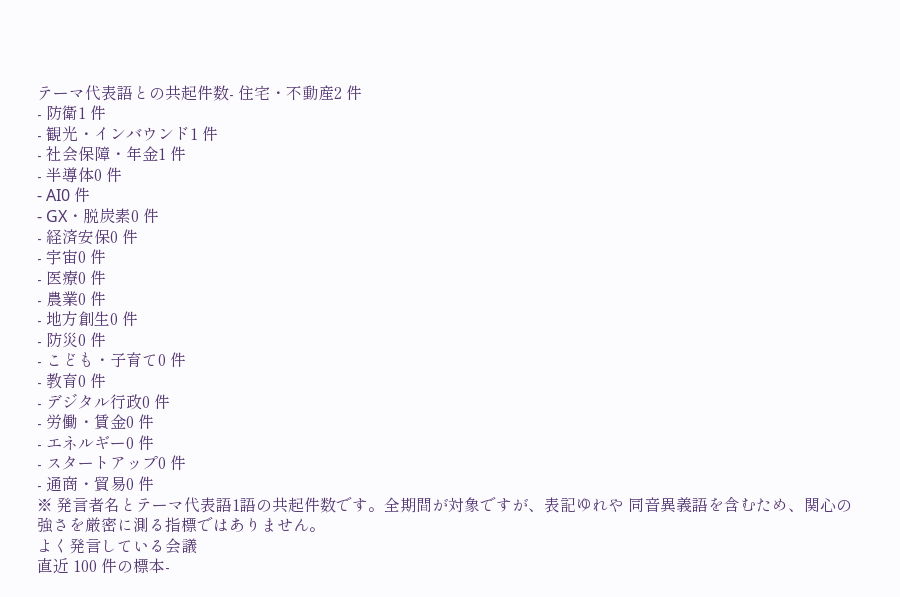テーマ代表語との共起件数- 住宅・不動産2 件
- 防衛1 件
- 観光・インバウンド1 件
- 社会保障・年金1 件
- 半導体0 件
- AI0 件
- GX・脱炭素0 件
- 経済安保0 件
- 宇宙0 件
- 医療0 件
- 農業0 件
- 地方創生0 件
- 防災0 件
- こども・子育て0 件
- 教育0 件
- デジタル行政0 件
- 労働・賃金0 件
- エネルギー0 件
- スタートアップ0 件
- 通商・貿易0 件
※ 発言者名とテーマ代表語1語の共起件数です。全期間が対象ですが、表記ゆれや 同音異義語を含むため、関心の強さを厳密に測る指標ではありません。
よく発言している会議
直近 100 件の標本-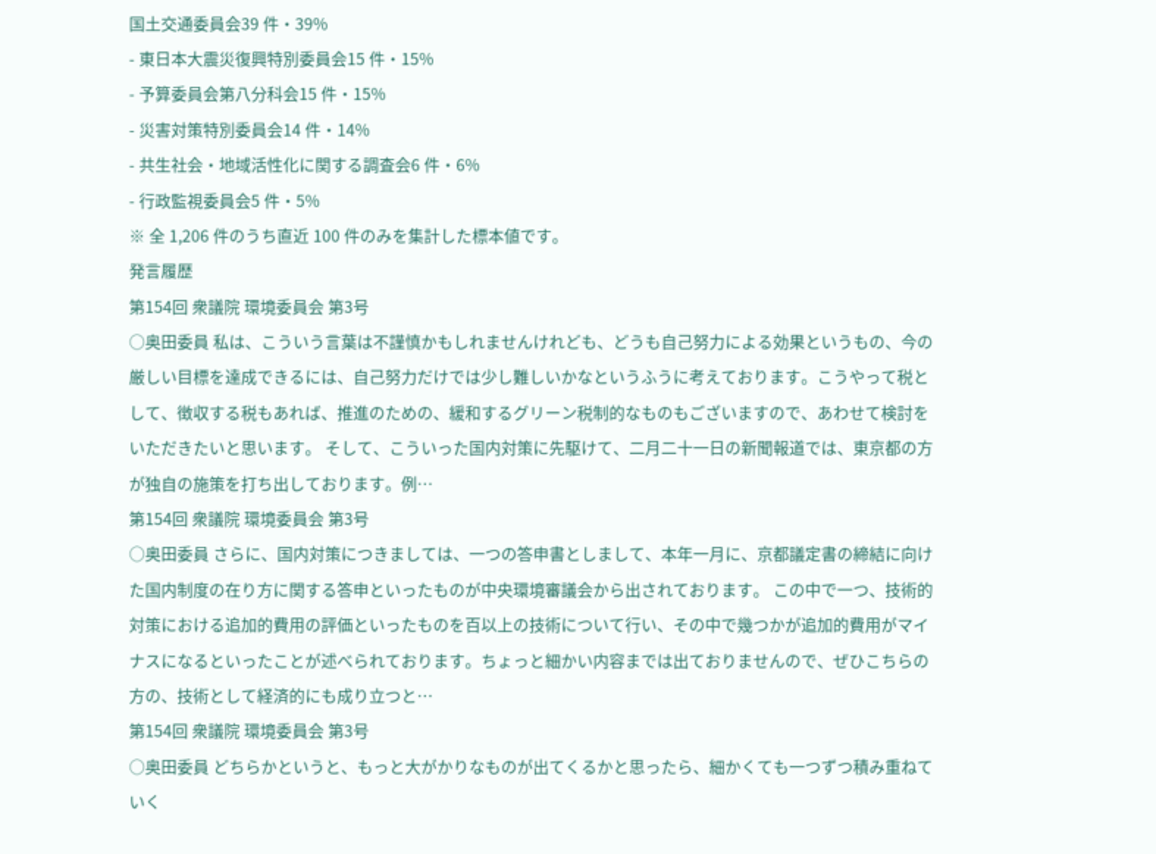国土交通委員会39 件・39%
- 東日本大震災復興特別委員会15 件・15%
- 予算委員会第八分科会15 件・15%
- 災害対策特別委員会14 件・14%
- 共生社会・地域活性化に関する調査会6 件・6%
- 行政監視委員会5 件・5%
※ 全 1,206 件のうち直近 100 件のみを集計した標本値です。
発言履歴
第154回 衆議院 環境委員会 第3号
○奥田委員 私は、こういう言葉は不謹慎かもしれませんけれども、どうも自己努力による効果というもの、今の厳しい目標を達成できるには、自己努力だけでは少し難しいかなというふうに考えております。こうやって税として、徴収する税もあれば、推進のための、緩和するグリーン税制的なものもございますので、あわせて検討をいただきたいと思います。 そして、こういった国内対策に先駆けて、二月二十一日の新聞報道では、東京都の方が独自の施策を打ち出しております。例…
第154回 衆議院 環境委員会 第3号
○奥田委員 さらに、国内対策につきましては、一つの答申書としまして、本年一月に、京都議定書の締結に向けた国内制度の在り方に関する答申といったものが中央環境審議会から出されております。 この中で一つ、技術的対策における追加的費用の評価といったものを百以上の技術について行い、その中で幾つかが追加的費用がマイナスになるといったことが述べられております。ちょっと細かい内容までは出ておりませんので、ぜひこちらの方の、技術として経済的にも成り立つと…
第154回 衆議院 環境委員会 第3号
○奥田委員 どちらかというと、もっと大がかりなものが出てくるかと思ったら、細かくても一つずつ積み重ねていく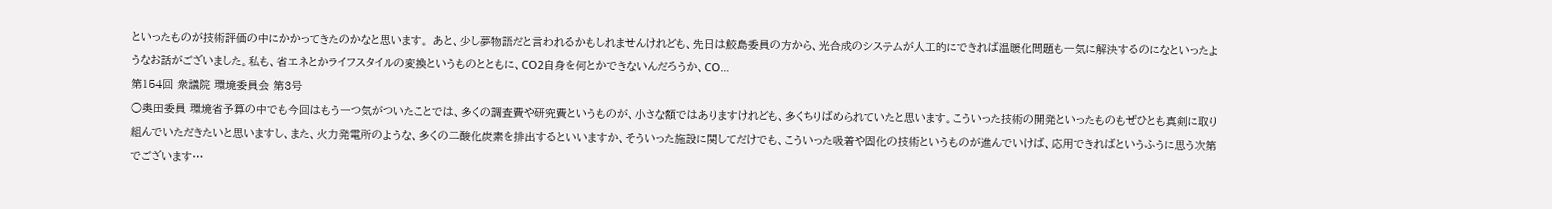といったものが技術評価の中にかかってきたのかなと思います。 あと、少し夢物語だと言われるかもしれませんけれども、先日は鮫島委員の方から、光合成のシステムが人工的にできれば温暖化問題も一気に解決するのになといったようなお話がございました。私も、省エネとかライフスタイルの変換というものとともに、CO2自身を何とかできないんだろうか、CO…
第154回 衆議院 環境委員会 第3号
○奥田委員 環境省予算の中でも今回はもう一つ気がついたことでは、多くの調査費や研究費というものが、小さな額ではありますけれども、多くちりばめられていたと思います。こういった技術の開発といったものもぜひとも真剣に取り組んでいただきたいと思いますし、また、火力発電所のような、多くの二酸化炭素を排出するといいますか、そういった施設に関してだけでも、こういった吸着や固化の技術というものが進んでいけば、応用できればというふうに思う次第でございます…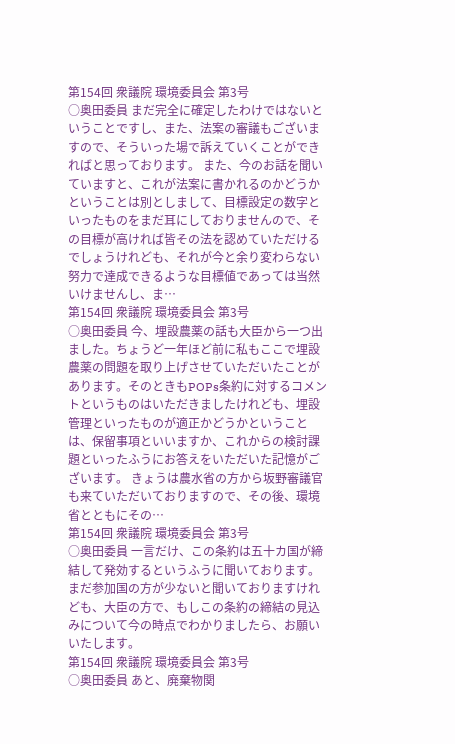第154回 衆議院 環境委員会 第3号
○奥田委員 まだ完全に確定したわけではないということですし、また、法案の審議もございますので、そういった場で訴えていくことができればと思っております。 また、今のお話を聞いていますと、これが法案に書かれるのかどうかということは別としまして、目標設定の数字といったものをまだ耳にしておりませんので、その目標が高ければ皆その法を認めていただけるでしょうけれども、それが今と余り変わらない努力で達成できるような目標値であっては当然いけませんし、ま…
第154回 衆議院 環境委員会 第3号
○奥田委員 今、埋設農薬の話も大臣から一つ出ました。ちょうど一年ほど前に私もここで埋設農薬の問題を取り上げさせていただいたことがあります。そのときもPOPs条約に対するコメントというものはいただきましたけれども、埋設管理といったものが適正かどうかということは、保留事項といいますか、これからの検討課題といったふうにお答えをいただいた記憶がございます。 きょうは農水省の方から坂野審議官も来ていただいておりますので、その後、環境省とともにその…
第154回 衆議院 環境委員会 第3号
○奥田委員 一言だけ、この条約は五十カ国が締結して発効するというふうに聞いております。まだ参加国の方が少ないと聞いておりますけれども、大臣の方で、もしこの条約の締結の見込みについて今の時点でわかりましたら、お願いいたします。
第154回 衆議院 環境委員会 第3号
○奥田委員 あと、廃棄物関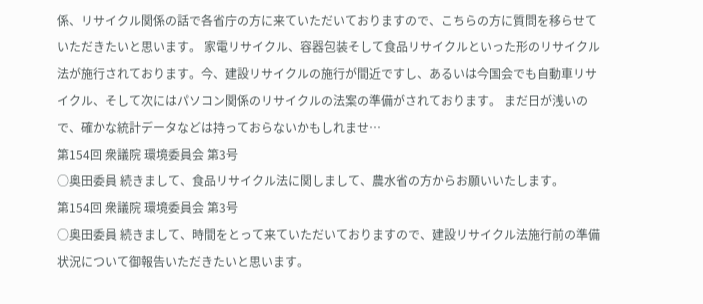係、リサイクル関係の話で各省庁の方に来ていただいておりますので、こちらの方に質問を移らせていただきたいと思います。 家電リサイクル、容器包装そして食品リサイクルといった形のリサイクル法が施行されております。今、建設リサイクルの施行が間近ですし、あるいは今国会でも自動車リサイクル、そして次にはパソコン関係のリサイクルの法案の準備がされております。 まだ日が浅いので、確かな統計データなどは持っておらないかもしれませ…
第154回 衆議院 環境委員会 第3号
○奥田委員 続きまして、食品リサイクル法に関しまして、農水省の方からお願いいたします。
第154回 衆議院 環境委員会 第3号
○奥田委員 続きまして、時間をとって来ていただいておりますので、建設リサイクル法施行前の準備状況について御報告いただきたいと思います。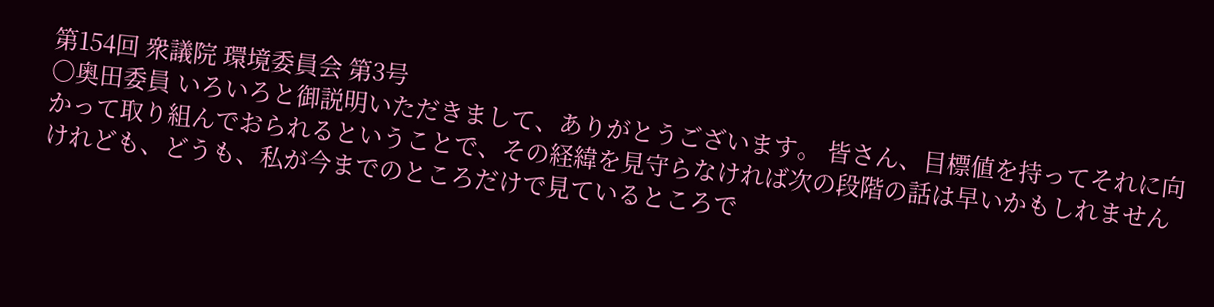第154回 衆議院 環境委員会 第3号
○奥田委員 いろいろと御説明いただきまして、ありがとうございます。 皆さん、目標値を持ってそれに向かって取り組んでおられるということで、その経緯を見守らなければ次の段階の話は早いかもしれませんけれども、どうも、私が今までのところだけで見ているところで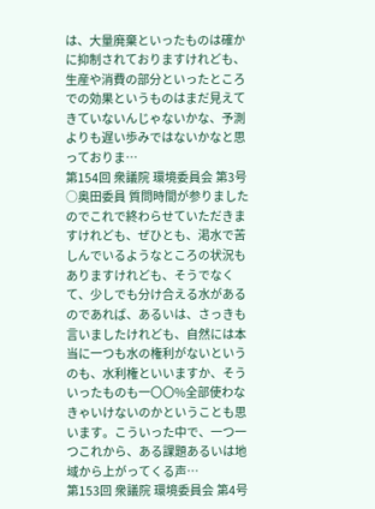は、大量廃棄といったものは確かに抑制されておりますけれども、生産や消費の部分といったところでの効果というものはまだ見えてきていないんじゃないかな、予測よりも遅い歩みではないかなと思っておりま…
第154回 衆議院 環境委員会 第3号
○奥田委員 質問時間が参りましたのでこれで終わらせていただきますけれども、ぜひとも、渇水で苦しんでいるようなところの状況もありますけれども、そうでなくて、少しでも分け合える水があるのであれば、あるいは、さっきも言いましたけれども、自然には本当に一つも水の権利がないというのも、水利権といいますか、そういったものも一〇〇%全部使わなきゃいけないのかということも思います。こういった中で、一つ一つこれから、ある課題あるいは地域から上がってくる声…
第153回 衆議院 環境委員会 第4号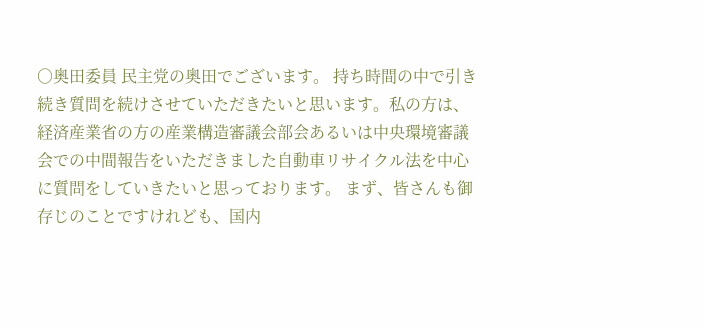○奥田委員 民主党の奥田でございます。 持ち時間の中で引き続き質問を続けさせていただきたいと思います。私の方は、経済産業省の方の産業構造審議会部会あるいは中央環境審議会での中間報告をいただきました自動車リサイクル法を中心に質問をしていきたいと思っております。 まず、皆さんも御存じのことですけれども、国内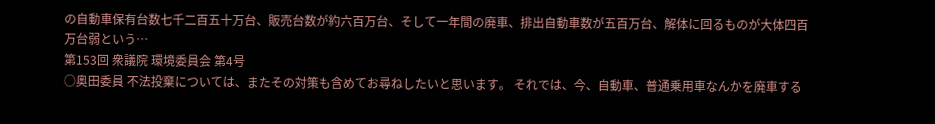の自動車保有台数七千二百五十万台、販売台数が約六百万台、そして一年間の廃車、排出自動車数が五百万台、解体に回るものが大体四百万台弱という…
第153回 衆議院 環境委員会 第4号
○奥田委員 不法投棄については、またその対策も含めてお尋ねしたいと思います。 それでは、今、自動車、普通乗用車なんかを廃車する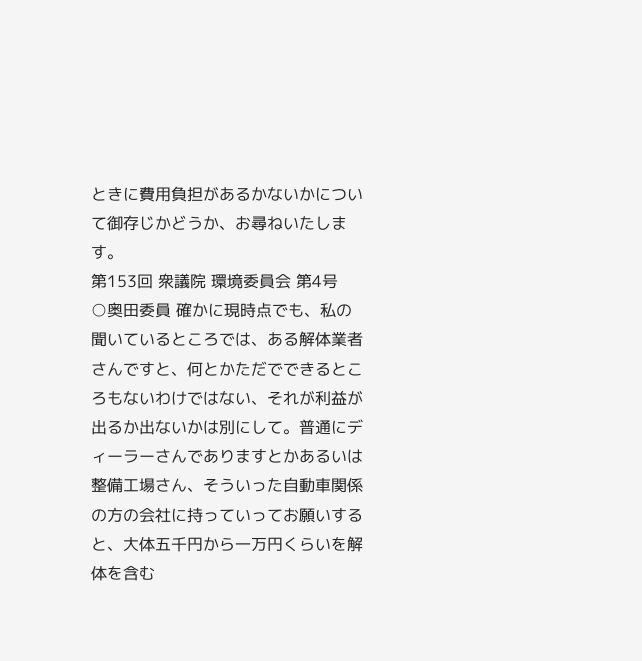ときに費用負担があるかないかについて御存じかどうか、お尋ねいたします。
第153回 衆議院 環境委員会 第4号
○奥田委員 確かに現時点でも、私の聞いているところでは、ある解体業者さんですと、何とかただでできるところもないわけではない、それが利益が出るか出ないかは別にして。普通にディーラーさんでありますとかあるいは整備工場さん、そういった自動車関係の方の会社に持っていってお願いすると、大体五千円から一万円くらいを解体を含む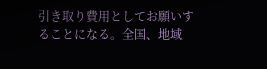引き取り費用としてお願いすることになる。全国、地域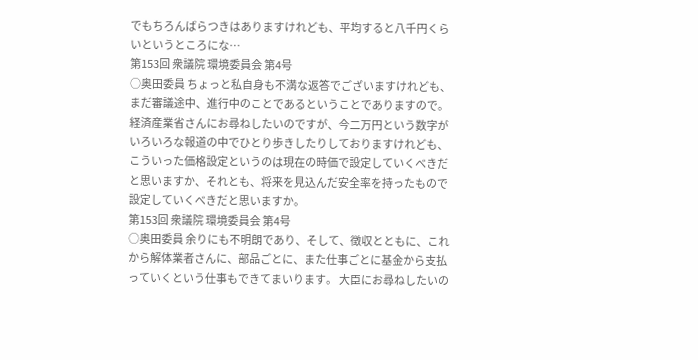でもちろんばらつきはありますけれども、平均すると八千円くらいというところにな…
第153回 衆議院 環境委員会 第4号
○奥田委員 ちょっと私自身も不満な返答でございますけれども、まだ審議途中、進行中のことであるということでありますので。 経済産業省さんにお尋ねしたいのですが、今二万円という数字がいろいろな報道の中でひとり歩きしたりしておりますけれども、こういった価格設定というのは現在の時価で設定していくべきだと思いますか、それとも、将来を見込んだ安全率を持ったもので設定していくべきだと思いますか。
第153回 衆議院 環境委員会 第4号
○奥田委員 余りにも不明朗であり、そして、徴収とともに、これから解体業者さんに、部品ごとに、また仕事ごとに基金から支払っていくという仕事もできてまいります。 大臣にお尋ねしたいの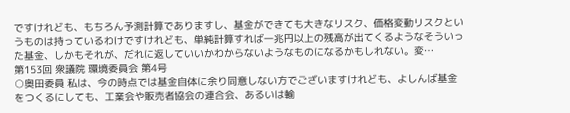ですけれども、もちろん予測計算でありますし、基金ができても大きなリスク、価格変動リスクというものは持っているわけですけれども、単純計算すれば一兆円以上の残高が出てくるようなそういった基金、しかもそれが、だれに返していいかわからないようなものになるかもしれない。変…
第153回 衆議院 環境委員会 第4号
○奥田委員 私は、今の時点では基金自体に余り同意しない方でございますけれども、よしんば基金をつくるにしても、工業会や販売者協会の連合会、あるいは輸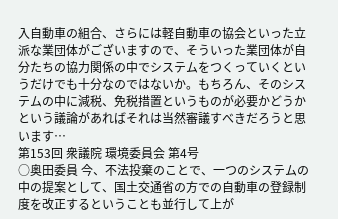入自動車の組合、さらには軽自動車の協会といった立派な業団体がございますので、そういった業団体が自分たちの協力関係の中でシステムをつくっていくというだけでも十分なのではないか。もちろん、そのシステムの中に減税、免税措置というものが必要かどうかという議論があればそれは当然審議すべきだろうと思います…
第153回 衆議院 環境委員会 第4号
○奥田委員 今、不法投棄のことで、一つのシステムの中の提案として、国土交通省の方での自動車の登録制度を改正するということも並行して上が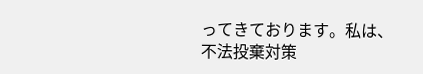ってきております。私は、不法投棄対策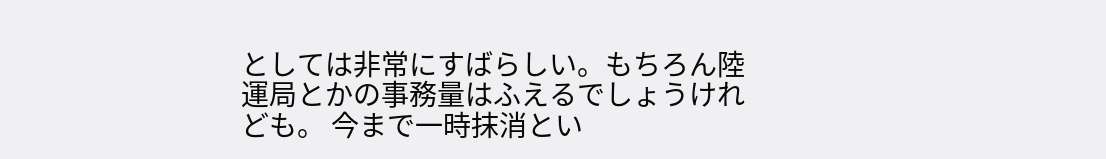としては非常にすばらしい。もちろん陸運局とかの事務量はふえるでしょうけれども。 今まで一時抹消とい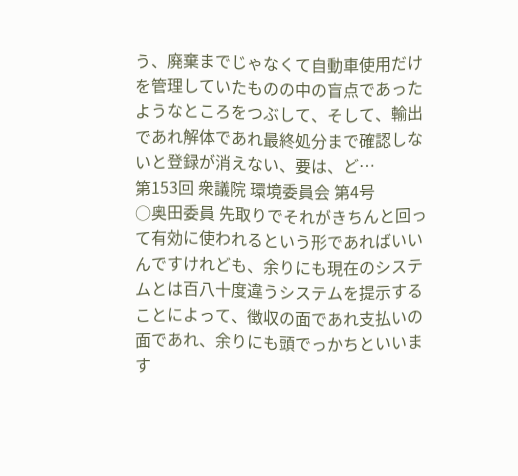う、廃棄までじゃなくて自動車使用だけを管理していたものの中の盲点であったようなところをつぶして、そして、輸出であれ解体であれ最終処分まで確認しないと登録が消えない、要は、ど…
第153回 衆議院 環境委員会 第4号
○奥田委員 先取りでそれがきちんと回って有効に使われるという形であればいいんですけれども、余りにも現在のシステムとは百八十度違うシステムを提示することによって、徴収の面であれ支払いの面であれ、余りにも頭でっかちといいます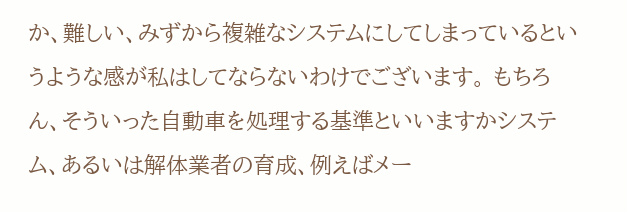か、難しい、みずから複雑なシステムにしてしまっているというような感が私はしてならないわけでございます。 もちろん、そういった自動車を処理する基準といいますかシステム、あるいは解体業者の育成、例えばメー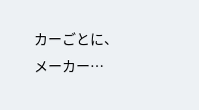カーごとに、メーカー…